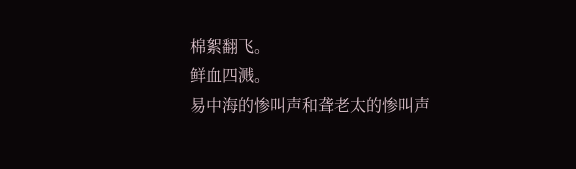棉絮翻飞。
鲜血四溅。
易中海的惨叫声和聋老太的惨叫声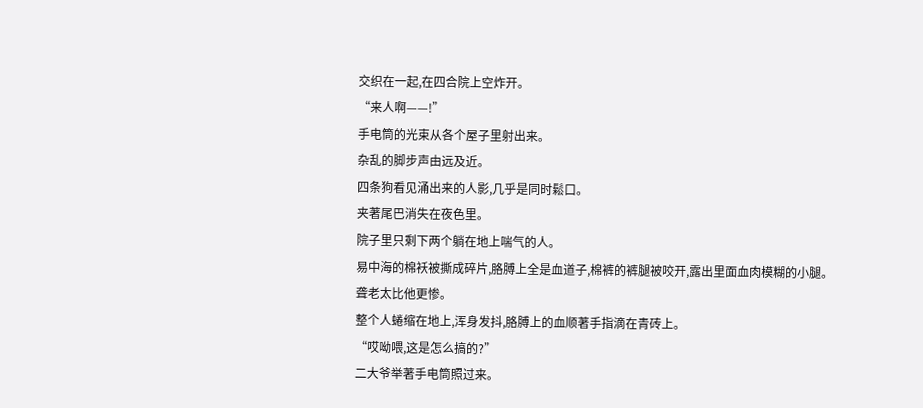交织在一起,在四合院上空炸开。
“来人啊——!”
手电筒的光束从各个屋子里射出来。
杂乱的脚步声由远及近。
四条狗看见涌出来的人影,几乎是同时鬆口。
夹著尾巴消失在夜色里。
院子里只剩下两个躺在地上喘气的人。
易中海的棉袄被撕成碎片,胳膊上全是血道子,棉裤的裤腿被咬开,露出里面血肉模糊的小腿。
聋老太比他更惨。
整个人蜷缩在地上,浑身发抖,胳膊上的血顺著手指滴在青砖上。
“哎呦喂,这是怎么搞的?”
二大爷举著手电筒照过来。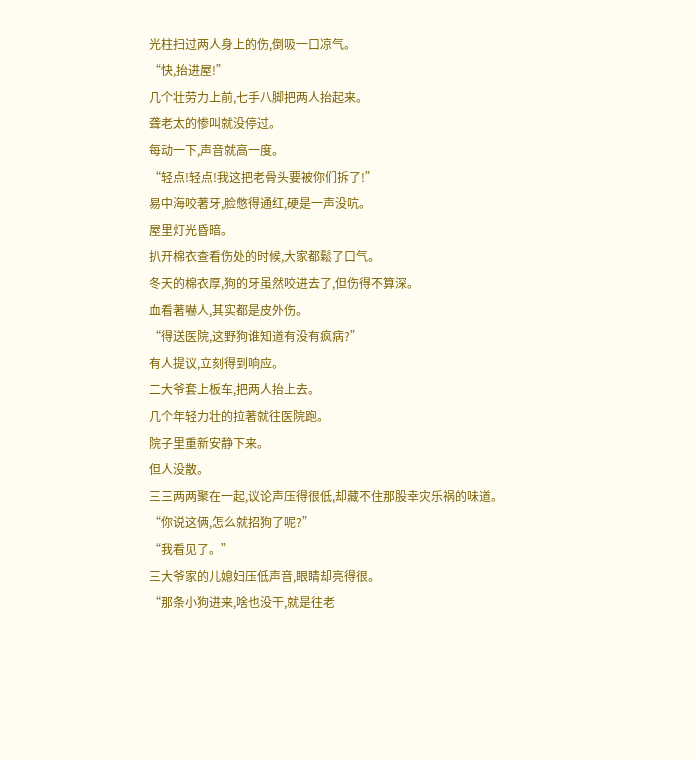光柱扫过两人身上的伤,倒吸一口凉气。
“快,抬进屋!”
几个壮劳力上前,七手八脚把两人抬起来。
聋老太的惨叫就没停过。
每动一下,声音就高一度。
“轻点!轻点!我这把老骨头要被你们拆了!”
易中海咬著牙,脸憋得通红,硬是一声没吭。
屋里灯光昏暗。
扒开棉衣查看伤处的时候,大家都鬆了口气。
冬天的棉衣厚,狗的牙虽然咬进去了,但伤得不算深。
血看著嚇人,其实都是皮外伤。
“得送医院,这野狗谁知道有没有疯病?”
有人提议,立刻得到响应。
二大爷套上板车,把两人抬上去。
几个年轻力壮的拉著就往医院跑。
院子里重新安静下来。
但人没散。
三三两两聚在一起,议论声压得很低,却藏不住那股幸灾乐祸的味道。
“你说这俩,怎么就招狗了呢?”
“我看见了。”
三大爷家的儿媳妇压低声音,眼睛却亮得很。
“那条小狗进来,啥也没干,就是往老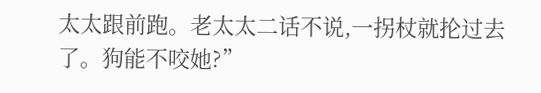太太跟前跑。老太太二话不说,一拐杖就抡过去了。狗能不咬她?”